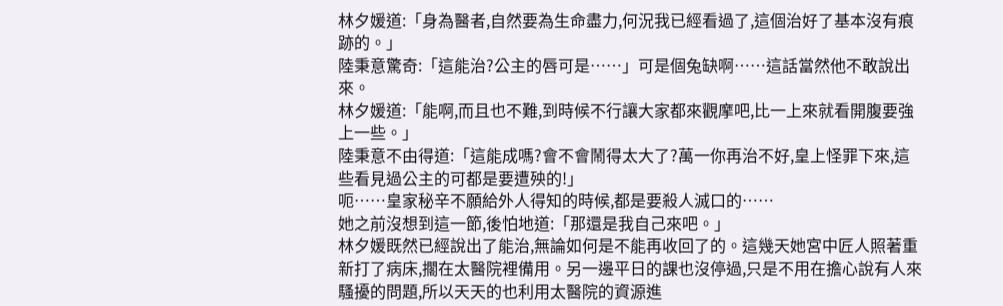林夕媛道:「身為醫者,自然要為生命盡力,何況我已經看過了,這個治好了基本沒有痕跡的。」
陸秉意驚奇:「這能治?公主的唇可是……」可是個兔缺啊……這話當然他不敢說出來。
林夕媛道:「能啊,而且也不難,到時候不行讓大家都來觀摩吧,比一上來就看開腹要強上一些。」
陸秉意不由得道:「這能成嗎?會不會鬧得太大了?萬一你再治不好,皇上怪罪下來,這些看見過公主的可都是要遭殃的!」
呃……皇家秘辛不願給外人得知的時候,都是要殺人滅口的……
她之前沒想到這一節,後怕地道:「那還是我自己來吧。」
林夕媛既然已經說出了能治,無論如何是不能再收回了的。這幾天她宮中匠人照著重新打了病床,擱在太醫院裡備用。另一邊平日的課也沒停過,只是不用在擔心說有人來騷擾的問題,所以天天的也利用太醫院的資源進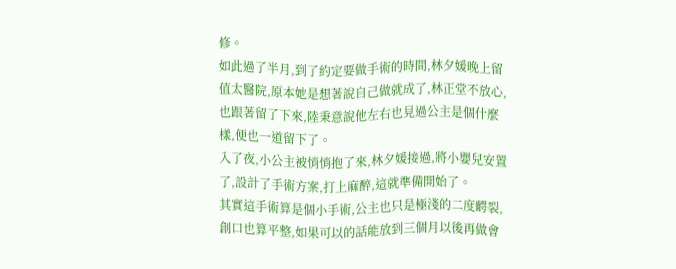修。
如此過了半月,到了約定要做手術的時間,林夕媛晚上留值太醫院,原本她是想著說自己做就成了,林正堂不放心,也跟著留了下來,陸秉意說他左右也見過公主是個什麼樣,便也一道留下了。
入了夜,小公主被悄悄抱了來,林夕媛接過,將小嬰兒安置了,設計了手術方案,打上麻醉,這就準備開始了。
其實這手術算是個小手術,公主也只是極淺的二度齶裂,創口也算平整,如果可以的話能放到三個月以後再做會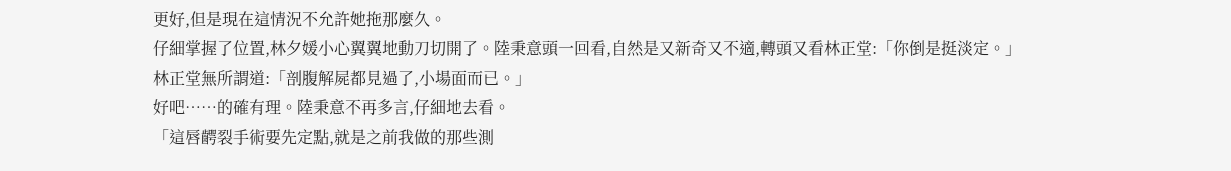更好,但是現在這情況不允許她拖那麼久。
仔細掌握了位置,林夕媛小心翼翼地動刀切開了。陸秉意頭一回看,自然是又新奇又不適,轉頭又看林正堂:「你倒是挺淡定。」
林正堂無所謂道:「剖腹解屍都見過了,小場面而已。」
好吧……的確有理。陸秉意不再多言,仔細地去看。
「這唇齶裂手術要先定點,就是之前我做的那些測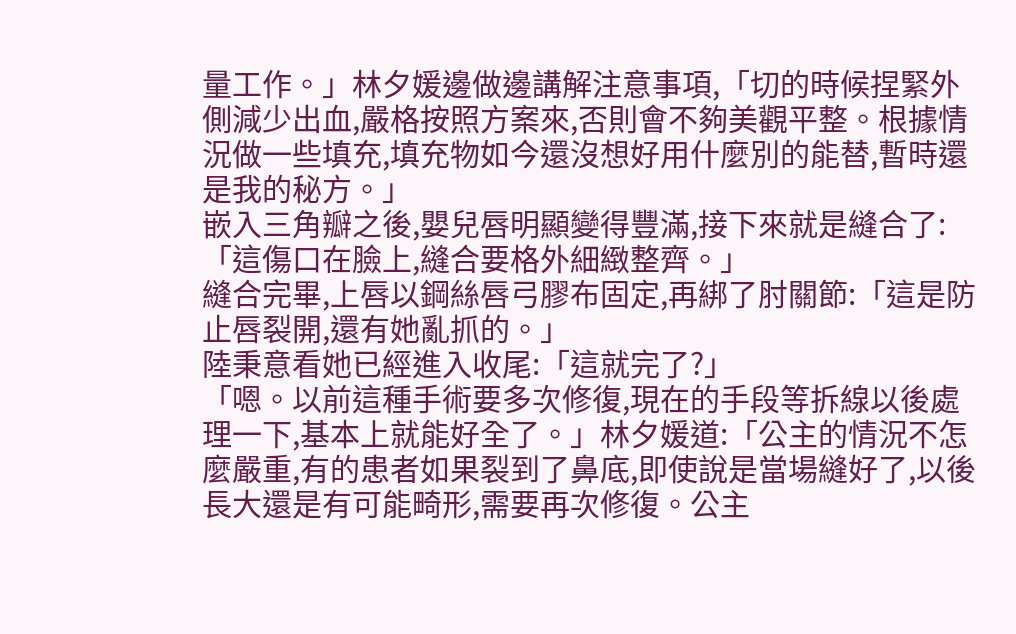量工作。」林夕媛邊做邊講解注意事項,「切的時候捏緊外側減少出血,嚴格按照方案來,否則會不夠美觀平整。根據情況做一些填充,填充物如今還沒想好用什麼別的能替,暫時還是我的秘方。」
嵌入三角瓣之後,嬰兒唇明顯變得豐滿,接下來就是縫合了:「這傷口在臉上,縫合要格外細緻整齊。」
縫合完畢,上唇以鋼絲唇弓膠布固定,再綁了肘關節:「這是防止唇裂開,還有她亂抓的。」
陸秉意看她已經進入收尾:「這就完了?」
「嗯。以前這種手術要多次修復,現在的手段等拆線以後處理一下,基本上就能好全了。」林夕媛道:「公主的情況不怎麼嚴重,有的患者如果裂到了鼻底,即使說是當場縫好了,以後長大還是有可能畸形,需要再次修復。公主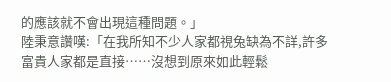的應該就不會出現這種問題。」
陸秉意讚嘆:「在我所知不少人家都視兔缺為不詳,許多富貴人家都是直接……沒想到原來如此輕鬆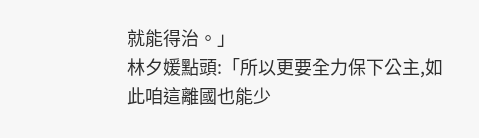就能得治。」
林夕媛點頭:「所以更要全力保下公主,如此咱這離國也能少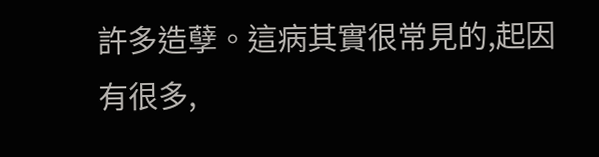許多造孽。這病其實很常見的,起因有很多,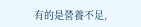有的是營養不足,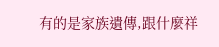有的是家族遺傳,跟什麼祥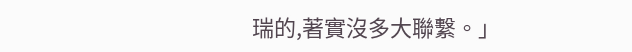瑞的,著實沒多大聯繫。」